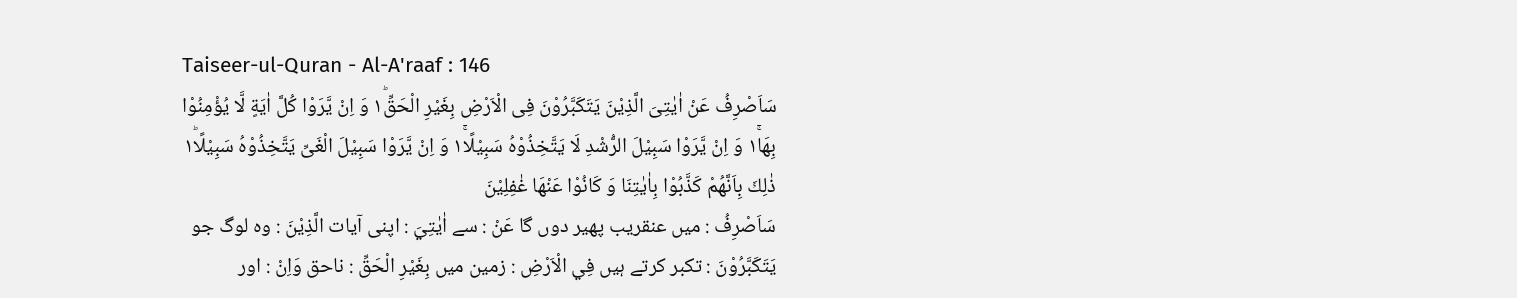Taiseer-ul-Quran - Al-A'raaf : 146
سَاَصْرِفُ عَنْ اٰیٰتِیَ الَّذِیْنَ یَتَكَبَّرُوْنَ فِی الْاَرْضِ بِغَیْرِ الْحَقِّ١ؕ وَ اِنْ یَّرَوْا كُلَّ اٰیَةٍ لَّا یُؤْمِنُوْا بِهَا١ۚ وَ اِنْ یَّرَوْا سَبِیْلَ الرُّشْدِ لَا یَتَّخِذُوْهُ سَبِیْلًا١ۚ وَ اِنْ یَّرَوْا سَبِیْلَ الْغَیِّ یَتَّخِذُوْهُ سَبِیْلًا١ؕ ذٰلِكَ بِاَنَّهُمْ كَذَّبُوْا بِاٰیٰتِنَا وَ كَانُوْا عَنْهَا غٰفِلِیْنَ
سَاَصْرِفُ : میں عنقریب پھیر دوں گا عَنْ : سے اٰيٰتِيَ : اپنی آیات الَّذِيْنَ : وہ لوگ جو يَتَكَبَّرُوْنَ : تکبر کرتے ہیں فِي الْاَرْضِ : زمین میں بِغَيْرِ الْحَقِّ : ناحق وَاِنْ : اور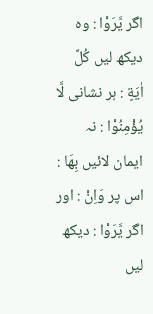اگر يَّرَوْا : وہ دیکھ لیں كُلَّ اٰيَةٍ : ہر نشانی لَّا يُؤْمِنُوْا : نہ ایمان لائیں بِهَا : اس پر وَاِنْ : اور اگر يَّرَوْا : دیکھ لیں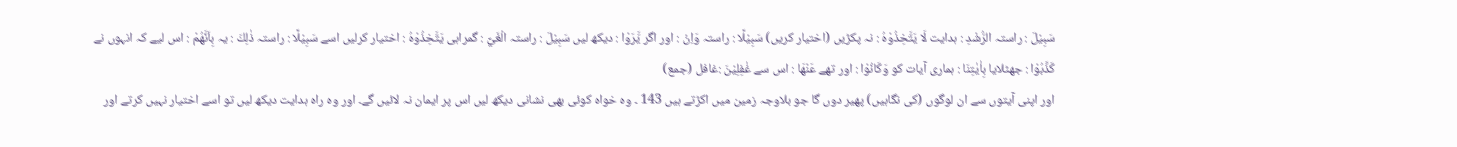سَبِيْلَ : راستہ الرُّشْدِ : ہدایت لَا يَتَّخِذُوْهُ : نہ پکڑیں (اختیار کریں) سَبِيْلًا : راستہ وَاِنْ : اور اگر يَّرَوْا : دیکھ لیں سَبِيْلَ : راستہ الْغَيِّ : گمراہی يَتَّخِذُوْهُ : اختیار کرلیں اسے سَبِيْلًا : راستہ ذٰلِكَ : یہ بِاَنَّهُمْ : اس لیے کہ انہوں نے كَذَّبُوْا : جھٹلایا بِاٰيٰتِنَا : ہماری آیات کو وَكَانُوْا : اور تھے عَنْهَا : اس سے غٰفِلِيْنَ :غافل (جمع)
اور اپنی آیتوں سے ان لوگوں (کی نگاہیں) پھیر دوں گا جو بلاوجہ زمین میں اکڑتے ہیں 143 ۔ وہ خواہ کوئی بھی نشانی دیکھ لیں اس پر ایمان نہ لائیں گے۔ اور وہ راہ ہدایت دیکھ لیں تو اسے اختیار نہیں کرتے اور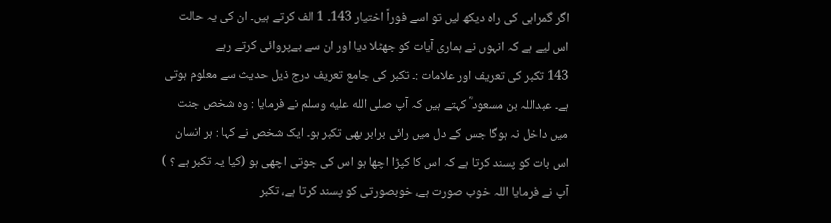اگر گمراہی کی راہ دیکھ لیں تو اسے فوراً اختیار 143۔ 1 الف کرتے ہیں۔ ان کی یہ حالت اس لیے ہے کہ انہوں نے ہماری آیات کو جھٹلا دیا اور ان سے بےپروائی کرتے رہے
143 تکبر کی تعریف اور علامات :۔ تکبر کی جامع تعریف درج ذیل حدیث سے معلوم ہوتی ہے۔ عبداللہ بن مسعود ؓ کہتے ہیں کہ آپ صلى الله عليه وسلم نے فرمایا : وہ شخص جنت میں داخل نہ ہوگا جس کے دل میں رائی برابر بھی تکبر ہو۔ ایک شخص نے کہا : ہر انسان اس بات کو پسند کرتا ہے کہ اس کا کپڑا اچھا ہو اس کی جوتی اچھی ہو (کیا یہ تکبر ہے ؟ ) آپ نے فرمایا اللہ خوب صورت ہے، خوبصورتی کو پسند کرتا ہے، تکبر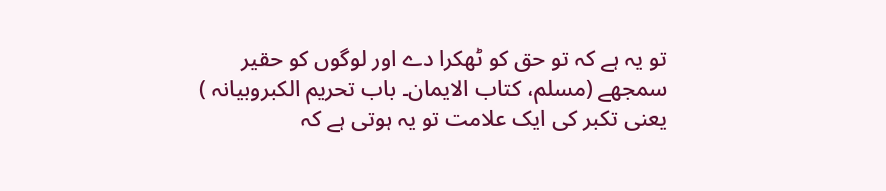تو یہ ہے کہ تو حق کو ٹھکرا دے اور لوگوں کو حقیر سمجھے (مسلم، کتاب الایمان۔ باب تحریم الکبروبیانہ ) یعنی تکبر کی ایک علامت تو یہ ہوتی ہے کہ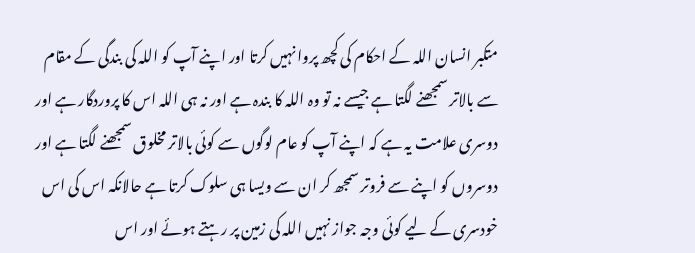متکبر انسان اللہ کے احکام کی کچھ پروا نہیں کرتا اور اپنے آپ کو اللہ کی بندگی کے مقام سے بالاتر سمجھنے لگتا ہے جیسے نہ تو وہ اللہ کا بندہ ہے اور نہ ہی اللہ اس کا پروردگار ہے اور دوسری علامت یہ ہے کہ اپنے آپ کو عام لوگوں سے کوئی بالاتر مخلوق سمجھنے لگتا ہے اور دوسروں کو اپنے سے فروتر سمجھ کر ان سے ویسا ہی سلوک کرتا ہے حالانکہ اس کی اس خودسری کے لیے کوئی وجہ جواز نہیں اللہ کی زمین پر رہتے ہوئے اور اس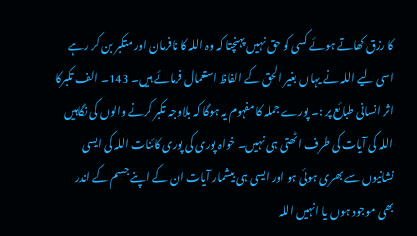کا رزق کھاتے ہوئے کسی کو حق نہیں پہنچتا کہ وہ اللہ کا نافرمان اور متکبر بن کر رہے اسی لیے اللہ نے یہاں بغیر الحق کے الفاظ استعمال فرمائے ہیں۔ 143۔ الف تکبرکا اثر انسانی طبائع پر :۔ پورے جملہ کا مفہوم یہ ہوگا کہ بلاوجہ تکبر کرنے والوں کی نگاہیں اللہ کی آیات کی طرف اٹھتی ہی نہیں۔ خواہ پوری کی پوری کائنات اللہ کی ایسی نشانیوں سے بھری ہوئی ہو اور ایسی ہی بیشمار آیات ان کے اپنے جسم کے اندر بھی موجود ہوں یا انہیں اللہ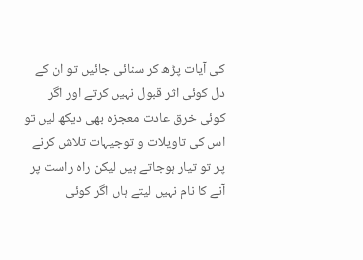کی آیات پڑھ کر سنائی جائیں تو ان کے دل کوئی اثر قبول نہیں کرتے اور اگر کوئی خرق عادت معجزہ بھی دیکھ لیں تو اس کی تاویلات و توجیہات تلاش کرنے پر تو تیار ہوجاتے ہیں لیکن راہ راست پر آنے کا نام نہیں لیتے ہاں اگر کوئی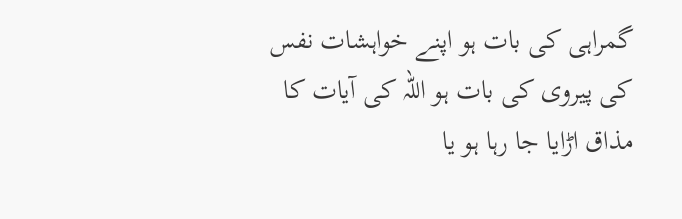گمراہی کی بات ہو اپنے خواہشات نفس کی پیروی کی بات ہو اللہ کی آیات کا مذاق اڑایا جا رہا ہو یا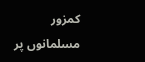کمزور مسلمانوں پر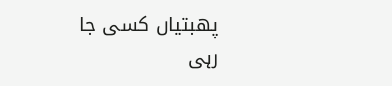پھبتیاں کسی جا رہی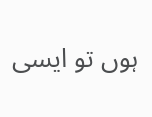ہوں تو ایسی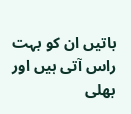باتیں ان کو بہت راس آتی ہیں اور بھلی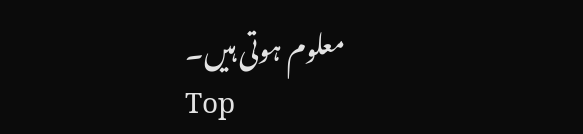معلوم ہوتی ہیں۔
Top